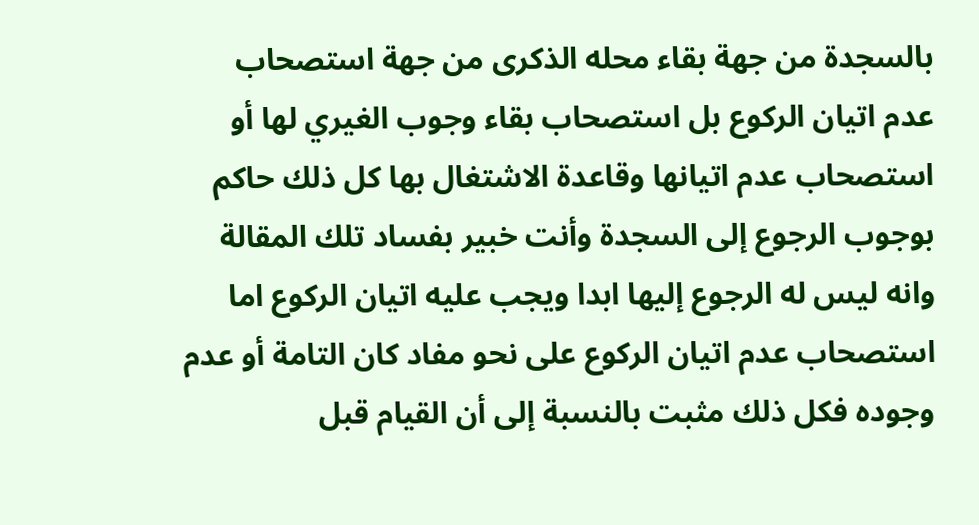بالسجدة من جهة بقاء محله الذكرى من جهة استصحاب عدم اتيان الركوع بل استصحاب بقاء وجوب الغيري لها أو استصحاب عدم اتيانها وقاعدة الاشتغال بها كل ذلك حاكم بوجوب الرجوع إلى السجدة وأنت خبير بفساد تلك المقالة وانه ليس له الرجوع إليها ابدا ويجب عليه اتيان الركوع اما استصحاب عدم اتيان الركوع على نحو مفاد كان التامة أو عدم وجوده فكل ذلك مثبت بالنسبة إلى أن القيام قبل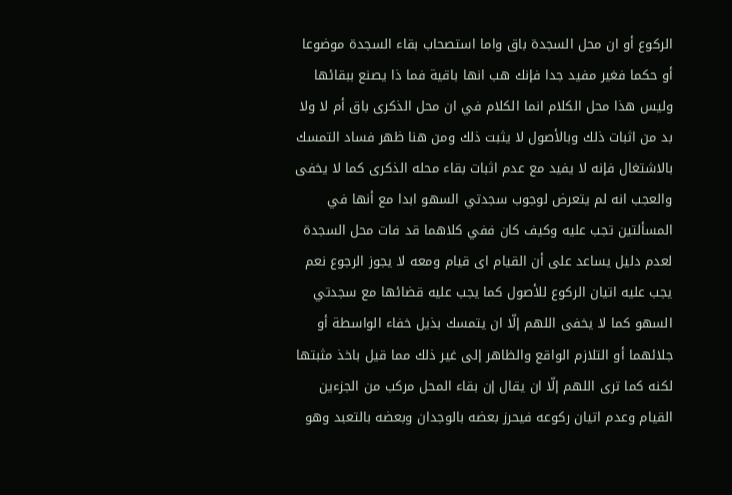الركوع أو ان محل السجدة باق واما استصحاب بقاء السجدة موضوعا أو حكما فغير مفيد جدا فإنك هب انها باقية فما ذا يصنع ببقائها وليس هذا محل الكلام انما الكلام في ان محل الذكرى باق أم لا ولا بد من اثبات ذلك وبالأصول لا يثبت ذلك ومن هنا ظهر فساد التمسك بالاشتغال فإنه لا يفيد مع عدم اثبات بقاء محله الذكرى كما لا يخفى والعجب انه لم يتعرض لوجوب سجدتي السهو ابدا مع أنها في المسألتين تجب عليه وكيف كان ففي كلاهما قد فات محل السجدة لعدم دليل يساعد على أن القيام اى قيام ومعه لا يجوز الرجوع نعم يجب عليه اتيان الركوع للأصول كما يجب عليه قضائها مع سجدتي السهو كما لا يخفى اللهم إلّا ان يتمسك بذيل خفاء الواسطة أو جلائهما أو التلازم الواقع والظاهر إلى غير ذلك مما قيل باخذ مثبتها لكنه كما ترى اللهم إلّا ان يقال إن بقاء المحل مركب من الجزءين القيام وعدم اتيان ركوعه فيحرز بعضه بالوجدان وبعضه بالتعبد وهو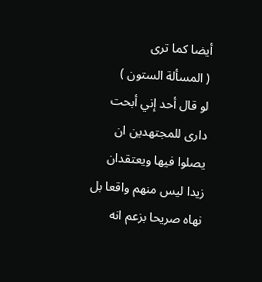أيضا كما ترى
( المسألة الستون )
لو قال أحد إني أبحت دارى للمجتهدين ان يصلوا فيها ويعتقدان زيدا ليس منهم واقعا بل نهاه صريحا بزعم انه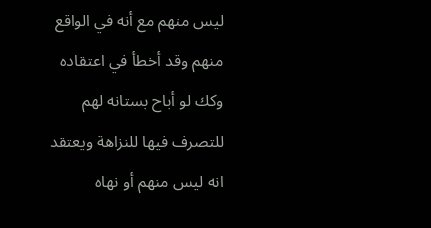ليس منهم مع أنه في الواقع منهم وقد أخطأ في اعتقاده وكك لو أباح بستانه لهم للتصرف فيها للنزاهة ويعتقد انه ليس منهم أو نهاه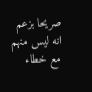صريحا بزعم انه ليس منهم مع خطاء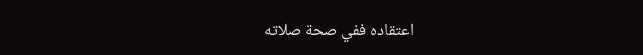اعتقاده ففي صحة صلاته